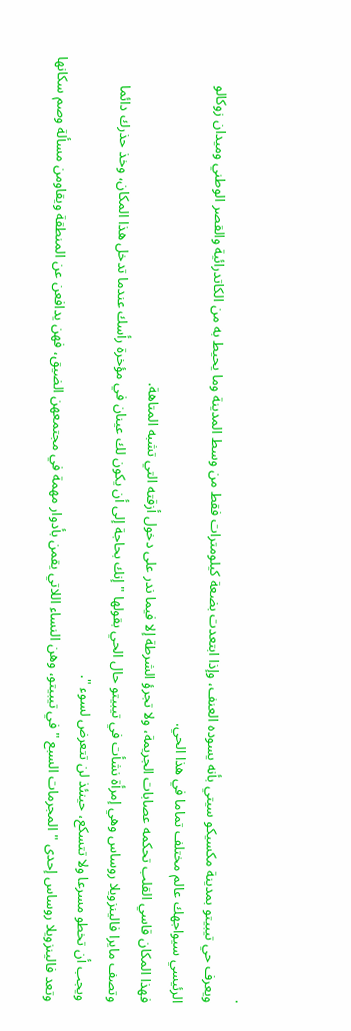.
ويعرف حي تيبيتو بمدينة مكسيكو سيتي بأنه يسوده العنف، وإذا ابتعدت بضعة كيلومترات فقط من وسط المدينة وما يحيط به من الكاتدرائية والقصر الوطني وميدان زوكالو الرئيسي سيواجهك عالم مختلف تماما في هذا الحي.
فهذا المكان قاسي القلب تحكمه عصابات الجريمة، ولا تجرؤ الشرطة إلا فيما ندر على دخول أزقته التي تشبه المتاهة.
وتصف مايرا فالينزويلا روساس وهي إمرأة نشأت في تيبيتو حال الحي بقولها " إنك بحاجة إلى أن يكون لك عينان في مؤخرة رأسك عندما تدخل هذا المكان، وخذ حذرك دائما ويجب أن تخطو مسرعا ولا تتسكع، حينئذ لن تتعرض لسوء ".
وتعد فالينزويلا روساس إحدى " المجرمات السبع " في تيبيتو، وهن النساء اللاتي يقمن بأدوار مهمة في مجتمعهن الضيق، فهن يدافعن عن المنطقة ويقاومن مسألة وصم سكانها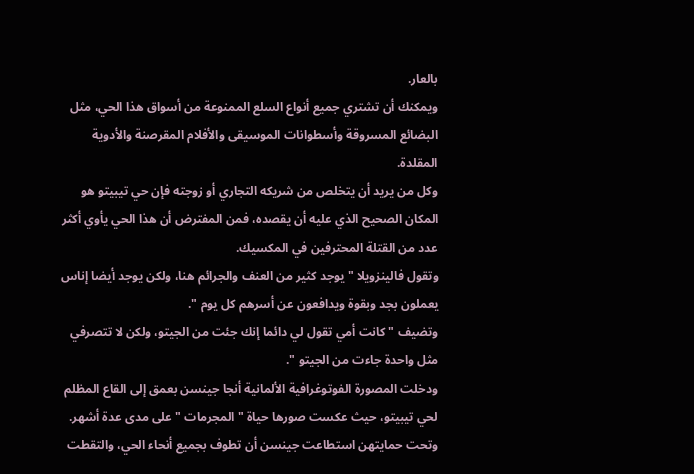بالعار.
ويمكنك أن تشتري جميع أنواع السلع الممنوعة من أسواق هذا الحي، مثل البضائع المسروقة وأسطوانات الموسيقى والأفلام المقرصنة والأدوية المقلدة.
وكل من يريد أن يتخلص من شريكه التجاري أو زوجته فإن حي تيبيتو هو المكان الصحيح الذي عليه أن يقصده، فمن المفترض أن هذا الحي يأوي أكثر عدد من القتلة المحترفين في المكسيك.
وتقول فالينزويلا " يوجد كثير من العنف والجرائم هنا، ولكن يوجد أيضا إناس يعملون بجد وبقوة ويدافعون عن أسرهم كل يوم ".
وتضيف " كانت أمي تقول لي دائما إنك جئت من الجيتو، ولكن لا تتصرفي مثل واحدة جاءت من الجيتو ".
ودخلت المصورة الفوتوغرافية الألمانية أنجا جينسن بعمق إلى القاع المظلم لحي تيبيتو، حيث عكست صورها حياة " المجرمات " على مدى عدة أشهر.
وتحت حمايتهن استطاعت جينسن أن تطوف بجميع أنحاء الحي، والتقطت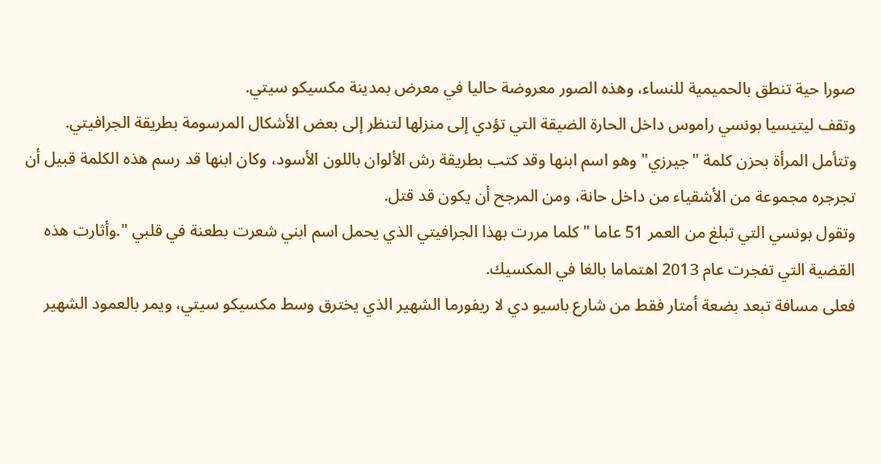صورا حية تنطق بالحميمية للنساء، وهذه الصور معروضة حاليا في معرض بمدينة مكسيكو سيتي.
وتقف ليتيسيا بونسي راموس داخل الحارة الضيقة التي تؤدي إلى منزلها لتنظر إلى بعض الأشكال المرسومة بطريقة الجرافيتي.
وتتأمل المرأة بحزن كلمة "جيرزي" وهو اسم ابنها وقد كتب بطريقة رش الألوان باللون الأسود، وكان ابنها قد رسم هذه الكلمة قبيل أن تجرجره مجموعة من الأشقياء من داخل حانة، ومن المرجح أن يكون قد قتل.
وتقول بونسي التي تبلغ من العمر 51 عاما " كلما مررت بهذا الجرافيتي الذي يحمل اسم ابني شعرت بطعنة في قلبي ".وأثارت هذه القضية التي تفجرت عام 2013 اهتماما بالغا في المكسيك.
فعلى مسافة تبعد بضعة أمتار فقط من شارع باسيو دي لا ريفورما الشهير الذي يخترق وسط مكسيكو سيتي، ويمر بالعمود الشهير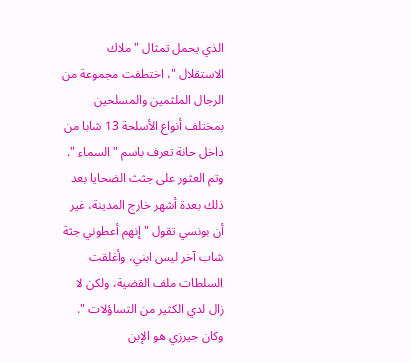الذي يحمل تمثال " ملاك الاستقلال "، اختطفت مجموعة من الرجال الملثمين والمسلحين بمختلف أنواع الأسلحة 13 شابا من داخل حانة تعرف باسم " السماء ".
وتم العثور على جثث الضحايا بعد ذلك بعدة أشهر خارج المدينة، غير أن بونسي تقول " إنهم أعطوني جثة شاب آخر ليس ابني، وأغلقت السلطات ملف القضية، ولكن لا زال لدي الكثير من التساؤلات ".
وكان جيرزي هو الإبن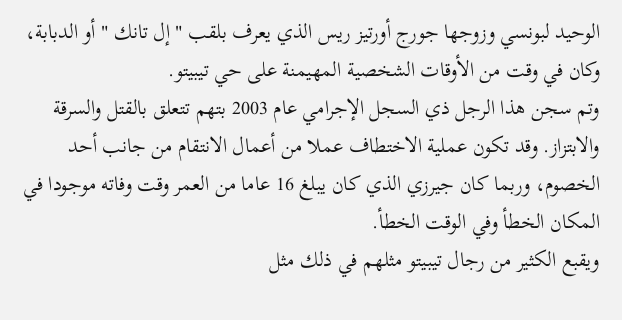الوحيد لبونسي وزوجها جورج أورتيز ريس الذي يعرف بلقب " إل تانك " أو الدبابة، وكان في وقت من الأوقات الشخصية المهيمنة على حي تيبيتو.
وتم سجن هذا الرجل ذي السجل الإجرامي عام 2003 بتهم تتعلق بالقتل والسرقة والابتزاز. وقد تكون عملية الاختطاف عملا من أعمال الانتقام من جانب أحد الخصوم، وربما كان جيرزي الذي كان يبلغ 16 عاما من العمر وقت وفاته موجودا في المكان الخطأ وفي الوقت الخطأ.
ويقبع الكثير من رجال تيبيتو مثلهم في ذلك مثل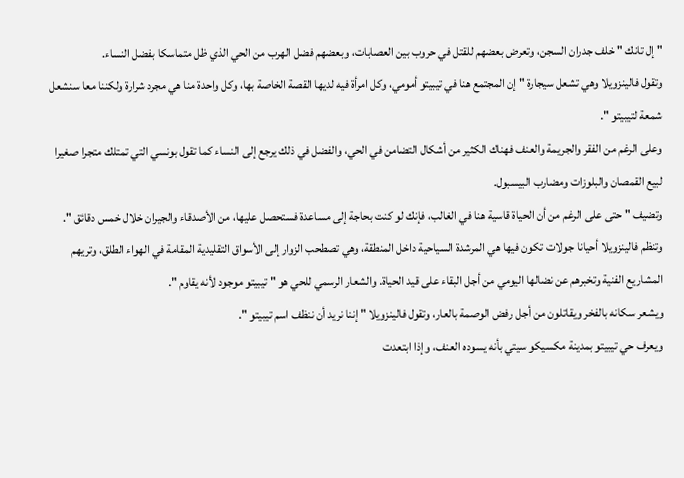" إل تانك " خلف جدران السجن، وتعرض بعضهم للقتل في حروب بين العصابات، وبعضهم فضل الهرب من الحي الذي ظل متماسكا بفضل النساء.
وتقول فالينزويلا وهي تشعل سيجارة " إن المجتمع هنا في تيبيتو أمومي، وكل امرأة فيه لديها القصة الخاصة بها، وكل واحدة منا هي مجرد شرارة ولكننا معا سنشعل شمعة لتيبيتو ".
وعلى الرغم من الفقر والجريمة والعنف فهناك الكثير من أشكال التضامن في الحي، والفضل في ذلك يرجع إلى النساء كما تقول بونسي التي تمتلك متجرا صغيرا لبيع القمصان والبلوزات ومضارب البيسبول.
وتضيف " حتى على الرغم من أن الحياة قاسية هنا في الغالب، فإنك لو كنت بحاجة إلى مساعدة فستحصل عليها، من الأصدقاء والجيران خلال خمس دقائق ".
وتنظم فالينزويلا أحيانا جولات تكون فيها هي المرشدة السياحية داخل المنطقة، وهي تصطحب الزوار إلى الأسواق التقليدية المقامة في الهواء الطلق، وتريهم المشاريع الفنية وتخبرهم عن نضالها اليومي من أجل البقاء على قيد الحياة. والشعار الرسمي للحي هو " تيبيتو موجود لأنه يقاوم ".
ويشعر سكانه بالفخر ويقاتلون من أجل رفض الوصمة بالعار، وتقول فالينزويلا " إننا نريد أن ننظف اسم تيبيتو ".
ويعرف حي تيبيتو بمدينة مكسيكو سيتي بأنه يسوده العنف، وإذا ابتعدت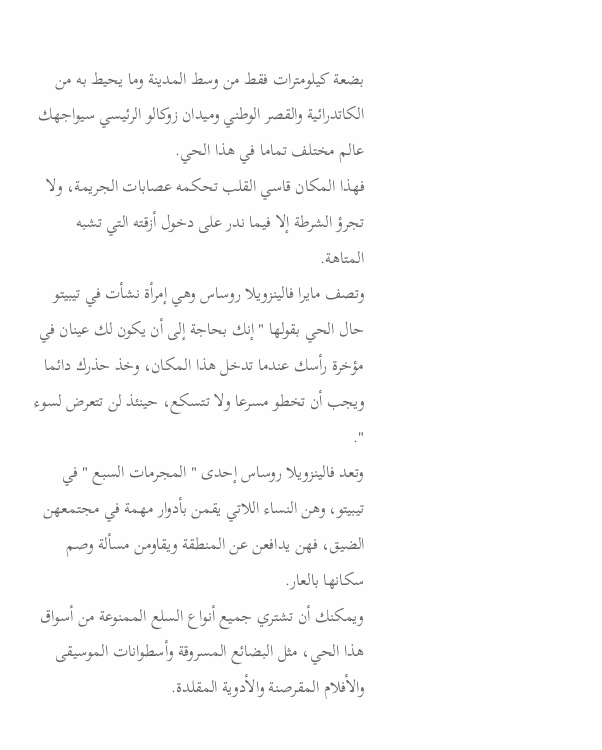بضعة كيلومترات فقط من وسط المدينة وما يحيط به من الكاتدرائية والقصر الوطني وميدان زوكالو الرئيسي سيواجهك عالم مختلف تماما في هذا الحي.
فهذا المكان قاسي القلب تحكمه عصابات الجريمة، ولا تجرؤ الشرطة إلا فيما ندر على دخول أزقته التي تشبه المتاهة.
وتصف مايرا فالينزويلا روساس وهي إمرأة نشأت في تيبيتو حال الحي بقولها " إنك بحاجة إلى أن يكون لك عينان في مؤخرة رأسك عندما تدخل هذا المكان، وخذ حذرك دائما ويجب أن تخطو مسرعا ولا تتسكع، حينئذ لن تتعرض لسوء ".
وتعد فالينزويلا روساس إحدى " المجرمات السبع " في تيبيتو، وهن النساء اللاتي يقمن بأدوار مهمة في مجتمعهن الضيق، فهن يدافعن عن المنطقة ويقاومن مسألة وصم سكانها بالعار.
ويمكنك أن تشتري جميع أنواع السلع الممنوعة من أسواق هذا الحي، مثل البضائع المسروقة وأسطوانات الموسيقى والأفلام المقرصنة والأدوية المقلدة.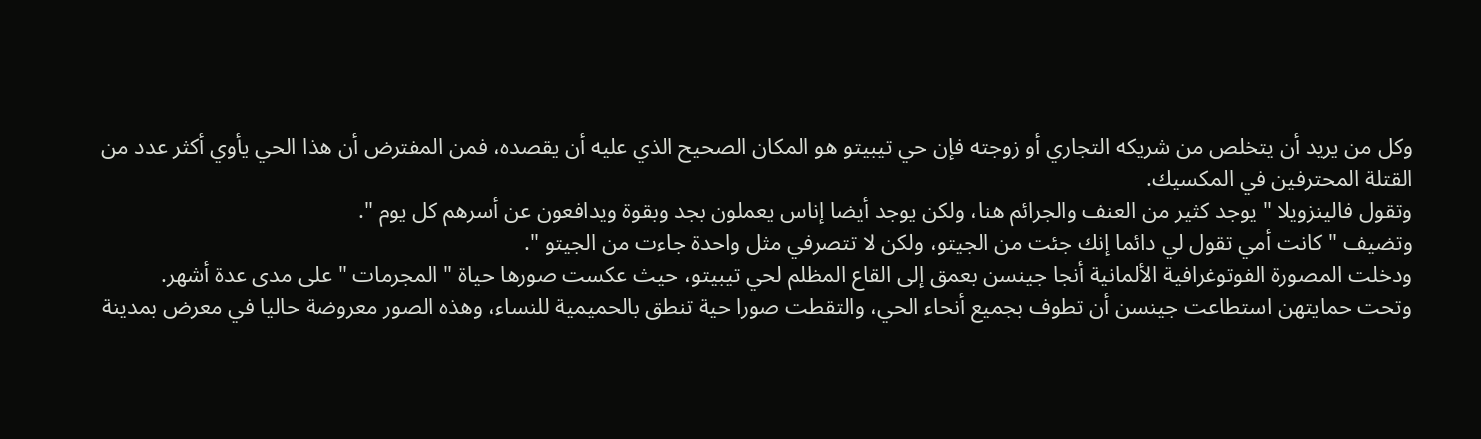وكل من يريد أن يتخلص من شريكه التجاري أو زوجته فإن حي تيبيتو هو المكان الصحيح الذي عليه أن يقصده، فمن المفترض أن هذا الحي يأوي أكثر عدد من القتلة المحترفين في المكسيك.
وتقول فالينزويلا " يوجد كثير من العنف والجرائم هنا، ولكن يوجد أيضا إناس يعملون بجد وبقوة ويدافعون عن أسرهم كل يوم ".
وتضيف " كانت أمي تقول لي دائما إنك جئت من الجيتو، ولكن لا تتصرفي مثل واحدة جاءت من الجيتو ".
ودخلت المصورة الفوتوغرافية الألمانية أنجا جينسن بعمق إلى القاع المظلم لحي تيبيتو، حيث عكست صورها حياة " المجرمات " على مدى عدة أشهر.
وتحت حمايتهن استطاعت جينسن أن تطوف بجميع أنحاء الحي، والتقطت صورا حية تنطق بالحميمية للنساء، وهذه الصور معروضة حاليا في معرض بمدينة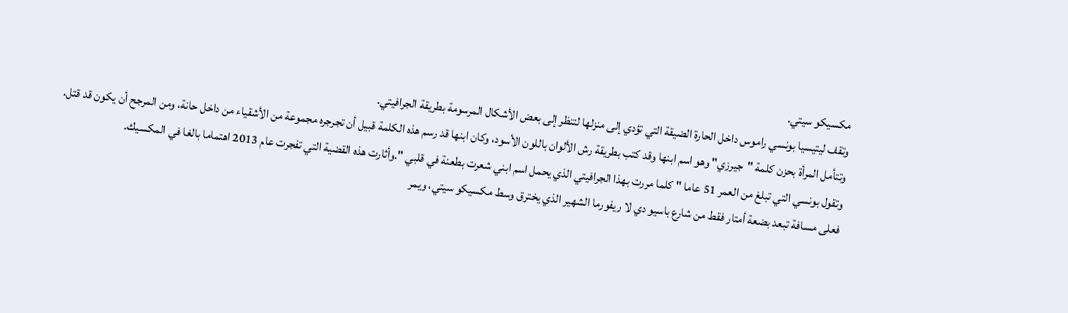مكسيكو سيتي.
وتقف ليتيسيا بونسي راموس داخل الحارة الضيقة التي تؤدي إلى منزلها لتنظر إلى بعض الأشكال المرسومة بطريقة الجرافيتي.
وتتأمل المرأة بحزن كلمة "جيرزي" وهو اسم ابنها وقد كتب بطريقة رش الألوان باللون الأسود، وكان ابنها قد رسم هذه الكلمة قبيل أن تجرجره مجموعة من الأشقياء من داخل حانة، ومن المرجح أن يكون قد قتل.
وتقول بونسي التي تبلغ من العمر 51 عاما " كلما مررت بهذا الجرافيتي الذي يحمل اسم ابني شعرت بطعنة في قلبي ".وأثارت هذه القضية التي تفجرت عام 2013 اهتماما بالغا في المكسيك.
فعلى مسافة تبعد بضعة أمتار فقط من شارع باسيو دي لا ريفورما الشهير الذي يخترق وسط مكسيكو سيتي، ويمر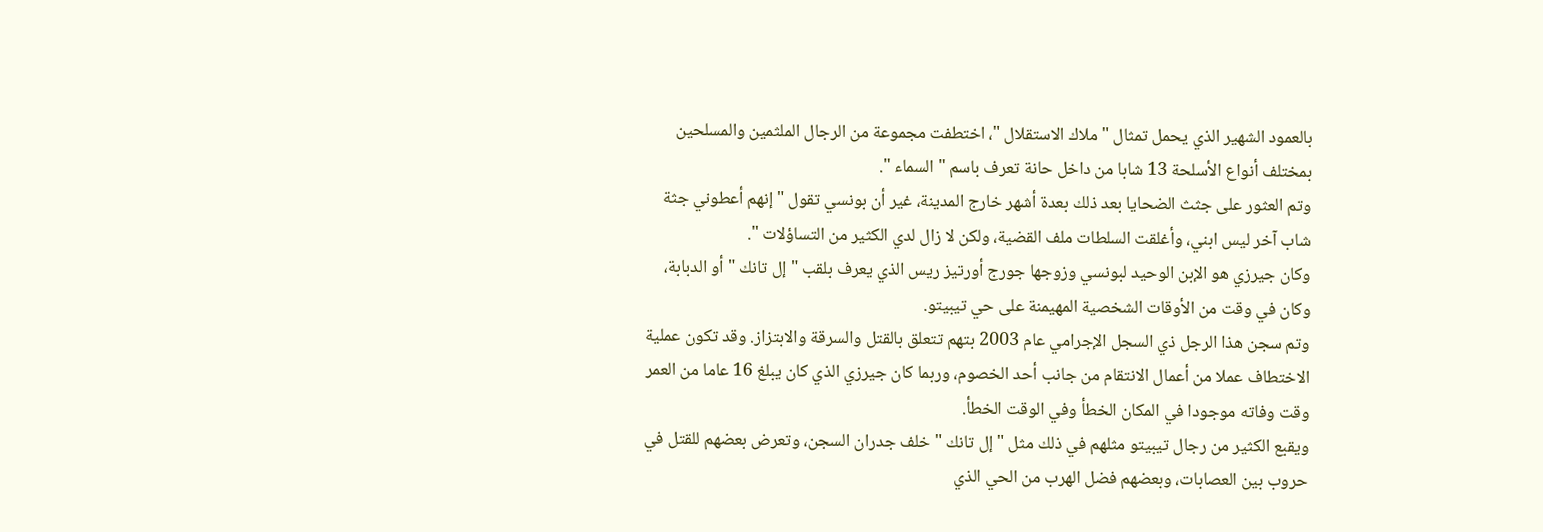بالعمود الشهير الذي يحمل تمثال " ملاك الاستقلال "، اختطفت مجموعة من الرجال الملثمين والمسلحين بمختلف أنواع الأسلحة 13 شابا من داخل حانة تعرف باسم " السماء ".
وتم العثور على جثث الضحايا بعد ذلك بعدة أشهر خارج المدينة، غير أن بونسي تقول " إنهم أعطوني جثة شاب آخر ليس ابني، وأغلقت السلطات ملف القضية، ولكن لا زال لدي الكثير من التساؤلات ".
وكان جيرزي هو الإبن الوحيد لبونسي وزوجها جورج أورتيز ريس الذي يعرف بلقب " إل تانك " أو الدبابة، وكان في وقت من الأوقات الشخصية المهيمنة على حي تيبيتو.
وتم سجن هذا الرجل ذي السجل الإجرامي عام 2003 بتهم تتعلق بالقتل والسرقة والابتزاز. وقد تكون عملية الاختطاف عملا من أعمال الانتقام من جانب أحد الخصوم، وربما كان جيرزي الذي كان يبلغ 16 عاما من العمر وقت وفاته موجودا في المكان الخطأ وفي الوقت الخطأ.
ويقبع الكثير من رجال تيبيتو مثلهم في ذلك مثل " إل تانك " خلف جدران السجن، وتعرض بعضهم للقتل في حروب بين العصابات، وبعضهم فضل الهرب من الحي الذي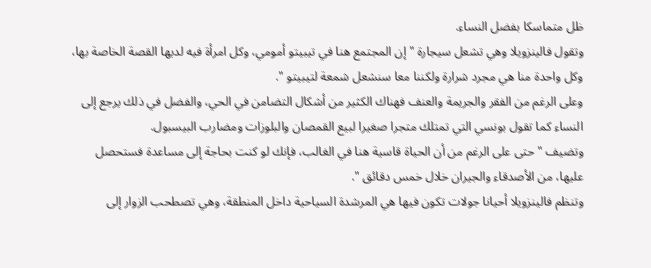ظل متماسكا بفضل النساء.
وتقول فالينزويلا وهي تشعل سيجارة " إن المجتمع هنا في تيبيتو أمومي، وكل امرأة فيه لديها القصة الخاصة بها، وكل واحدة منا هي مجرد شرارة ولكننا معا سنشعل شمعة لتيبيتو ".
وعلى الرغم من الفقر والجريمة والعنف فهناك الكثير من أشكال التضامن في الحي، والفضل في ذلك يرجع إلى النساء كما تقول بونسي التي تمتلك متجرا صغيرا لبيع القمصان والبلوزات ومضارب البيسبول.
وتضيف " حتى على الرغم من أن الحياة قاسية هنا في الغالب، فإنك لو كنت بحاجة إلى مساعدة فستحصل عليها، من الأصدقاء والجيران خلال خمس دقائق ".
وتنظم فالينزويلا أحيانا جولات تكون فيها هي المرشدة السياحية داخل المنطقة، وهي تصطحب الزوار إلى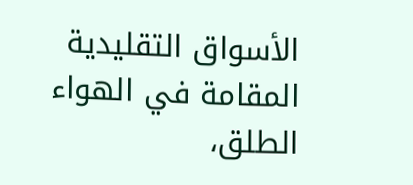الأسواق التقليدية المقامة في الهواء الطلق،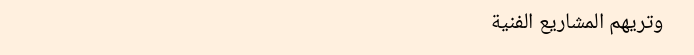وتريهم المشاريع الفنية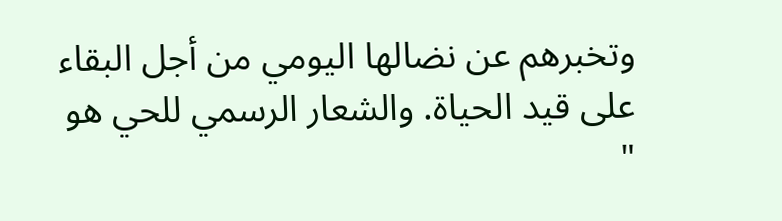وتخبرهم عن نضالها اليومي من أجل البقاء على قيد الحياة. والشعار الرسمي للحي هو "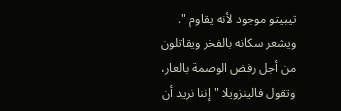تيبيتو موجود لأنه يقاوم ".
ويشعر سكانه بالفخر ويقاتلون من أجل رفض الوصمة بالعار، وتقول فالينزويلا " إننا نريد أن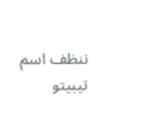ننظف اسم تيبيتو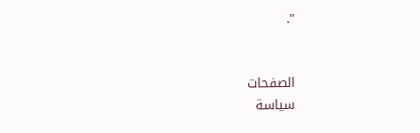".


الصفحات
سياسة